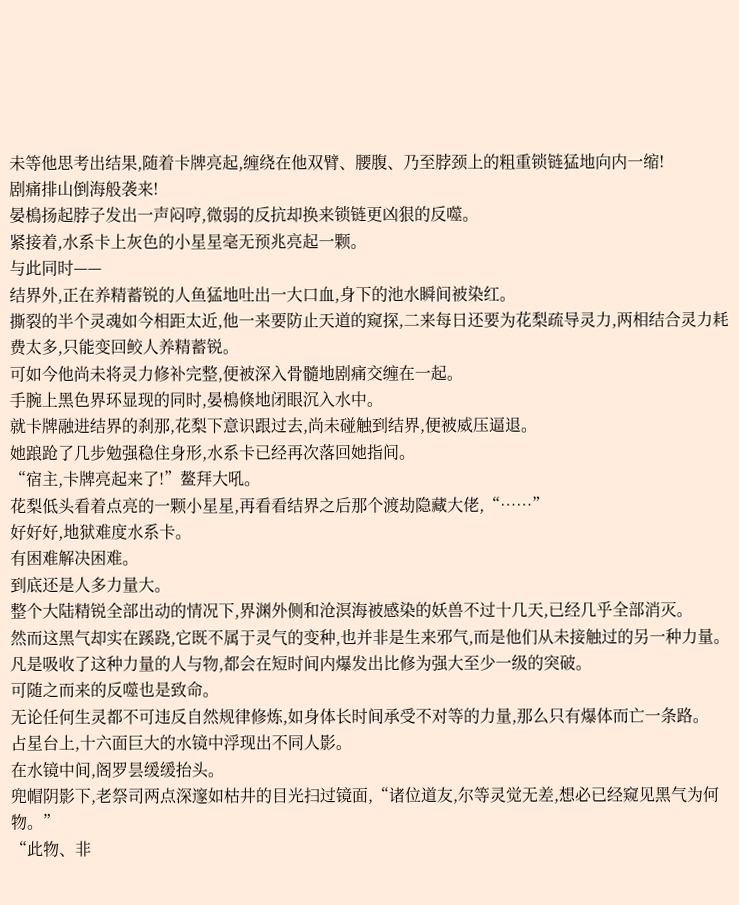未等他思考出结果,随着卡牌亮起,缠绕在他双臂、腰腹、乃至脖颈上的粗重锁链猛地向内一缩!
剧痛排山倒海般袭来!
晏樢扬起脖子发出一声闷哼,微弱的反抗却换来锁链更凶狠的反噬。
紧接着,水系卡上灰色的小星星毫无预兆亮起一颗。
与此同时——
结界外,正在养精蓄锐的人鱼猛地吐出一大口血,身下的池水瞬间被染红。
撕裂的半个灵魂如今相距太近,他一来要防止天道的窥探,二来每日还要为花梨疏导灵力,两相结合灵力耗费太多,只能变回鲛人养精蓄锐。
可如今他尚未将灵力修补完整,便被深入骨髓地剧痛交缠在一起。
手腕上黑色界环显现的同时,晏樢倏地闭眼沉入水中。
就卡牌融进结界的刹那,花梨下意识跟过去,尚未碰触到结界,便被威压逼退。
她踉跄了几步勉强稳住身形,水系卡已经再次落回她指间。
“宿主,卡牌亮起来了!”鳌拜大吼。
花梨低头看着点亮的一颗小星星,再看看结界之后那个渡劫隐藏大佬,“……”
好好好,地狱难度水系卡。
有困难解决困难。
到底还是人多力量大。
整个大陆精锐全部出动的情况下,界渊外侧和沧溟海被感染的妖兽不过十几天,已经几乎全部消灭。
然而这黑气却实在蹊跷,它既不属于灵气的变种,也并非是生来邪气,而是他们从未接触过的另一种力量。
凡是吸收了这种力量的人与物,都会在短时间内爆发出比修为强大至少一级的突破。
可随之而来的反噬也是致命。
无论任何生灵都不可违反自然规律修炼,如身体长时间承受不对等的力量,那么只有爆体而亡一条路。
占星台上,十六面巨大的水镜中浮现出不同人影。
在水镜中间,阁罗昙缓缓抬头。
兜帽阴影下,老祭司两点深邃如枯井的目光扫过镜面,“诸位道友,尔等灵觉无差,想必已经窥见黑气为何物。”
“此物、非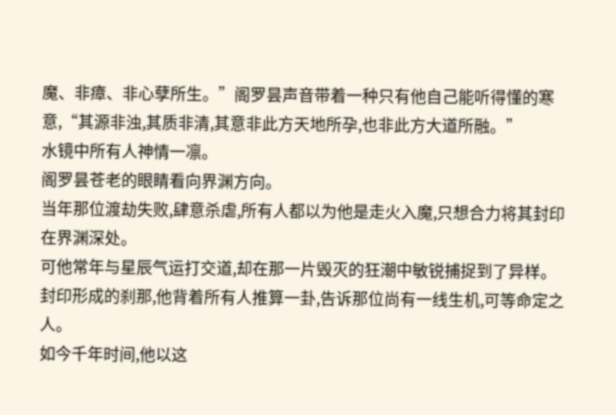魔、非瘴、非心孽所生。”阁罗昙声音带着一种只有他自己能听得懂的寒意,“其源非浊,其质非清,其意非此方天地所孕,也非此方大道所融。”
水镜中所有人神情一凛。
阁罗昙苍老的眼睛看向界渊方向。
当年那位渡劫失败,肆意杀虐,所有人都以为他是走火入魔,只想合力将其封印在界渊深处。
可他常年与星辰气运打交道,却在那一片毁灭的狂潮中敏锐捕捉到了异样。
封印形成的刹那,他背着所有人推算一卦,告诉那位尚有一线生机,可等命定之人。
如今千年时间,他以这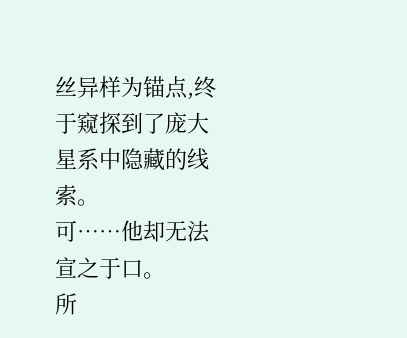丝异样为锚点,终于窥探到了庞大星系中隐藏的线索。
可……他却无法宣之于口。
所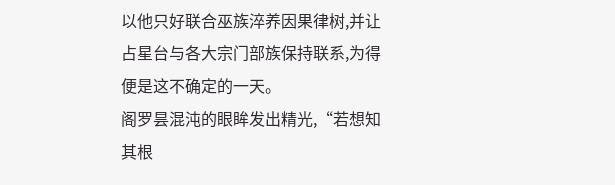以他只好联合巫族淬养因果律树,并让占星台与各大宗门部族保持联系,为得便是这不确定的一天。
阁罗昙混沌的眼眸发出精光,“若想知其根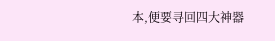本,便要寻回四大神器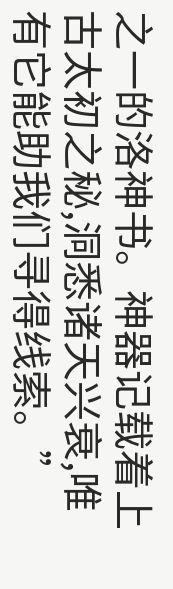之一的洛神书。神器记载着上古太初之秘,洞悉诸天兴衰,唯有它能助我们寻得线索。”